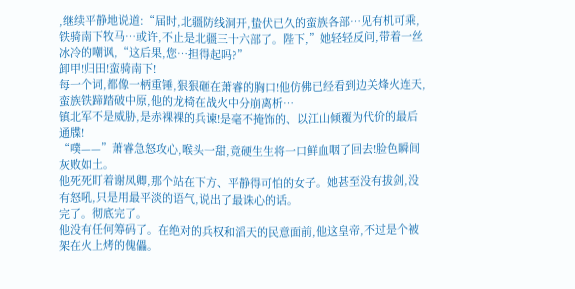,继续平静地说道:“届时,北疆防线洞开,蛰伏已久的蛮族各部…见有机可乘,铁骑南下牧马…或许,不止是北疆三十六部了。陛下,”她轻轻反问,带着一丝冰冷的嘲讽,“这后果,您…担得起吗?”
卸甲!归田!蛮骑南下!
每一个词,都像一柄重锤,狠狠砸在萧睿的胸口!他仿佛已经看到边关烽火连天,蛮族铁蹄踏破中原,他的龙椅在战火中分崩离析…
镇北军不是威胁,是赤裸裸的兵谏!是毫不掩饰的、以江山倾覆为代价的最后通牒!
“噗——”萧睿急怒攻心,喉头一甜,竟硬生生将一口鲜血咽了回去!脸色瞬间灰败如土。
他死死盯着谢凤卿,那个站在下方、平静得可怕的女子。她甚至没有拔剑,没有怒吼,只是用最平淡的语气,说出了最诛心的话。
完了。彻底完了。
他没有任何筹码了。在绝对的兵权和滔天的民意面前,他这皇帝,不过是个被架在火上烤的傀儡。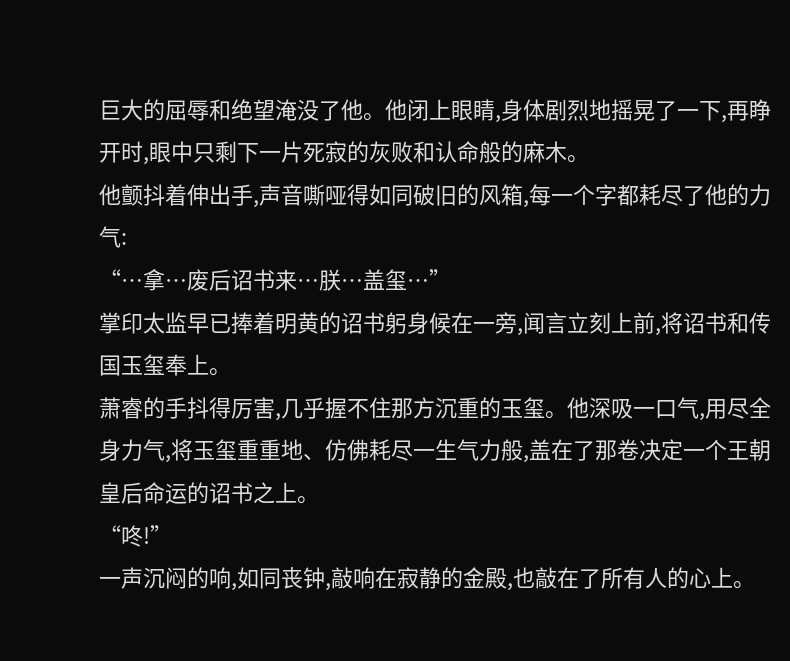巨大的屈辱和绝望淹没了他。他闭上眼睛,身体剧烈地摇晃了一下,再睁开时,眼中只剩下一片死寂的灰败和认命般的麻木。
他颤抖着伸出手,声音嘶哑得如同破旧的风箱,每一个字都耗尽了他的力气:
“…拿…废后诏书来…朕…盖玺…”
掌印太监早已捧着明黄的诏书躬身候在一旁,闻言立刻上前,将诏书和传国玉玺奉上。
萧睿的手抖得厉害,几乎握不住那方沉重的玉玺。他深吸一口气,用尽全身力气,将玉玺重重地、仿佛耗尽一生气力般,盖在了那卷决定一个王朝皇后命运的诏书之上。
“咚!”
一声沉闷的响,如同丧钟,敲响在寂静的金殿,也敲在了所有人的心上。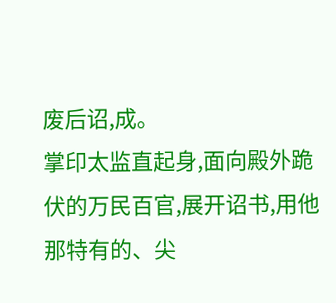废后诏,成。
掌印太监直起身,面向殿外跪伏的万民百官,展开诏书,用他那特有的、尖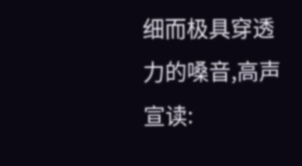细而极具穿透力的嗓音,高声宣读: